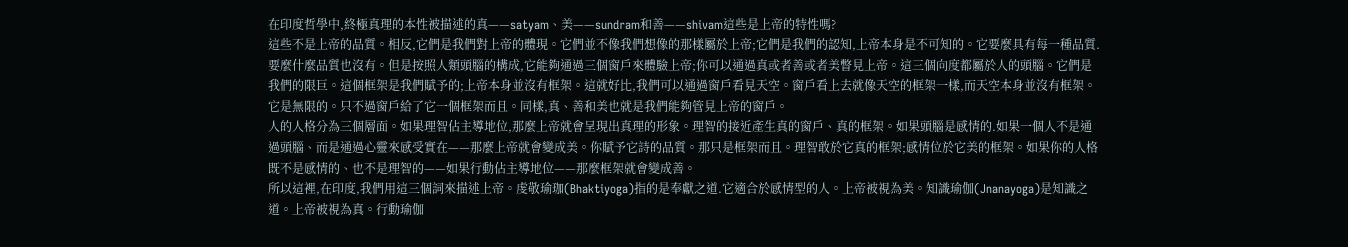在印度哲學中,終極真理的本性被描述的真——satyam、美——sundram和善——shivam這些是上帝的特性嗎?
這些不是上帝的品質。相反,它們是我們對上帝的體現。它們並不像我們想像的那樣屬於上帝;它們是我們的認知,上帝本身是不可知的。它要麼具有每一種品質.要麼什麼品質也沒有。但是按照人類頭腦的構成,它能夠通過三個窗戶來體驗上帝;你可以通過真或者善或者美瞥見上帝。這三個向度都屬於人的頭腦。它們是我們的限巨。這個框架是我們賦予的;上帝本身並沒有框架。這就好比,我們可以通過窗戶看見天空。窗戶看上去就像天空的框架一樣,而天空本身並沒有框架。它是無限的。只不過窗戶給了它一個框架而且。同樣,真、善和美也就是我們能夠管見上帝的窗戶。
人的人格分為三個層面。如果理智佔主導地位,那麼上帝就會呈現出真理的形象。理智的接近產生真的窗戶、真的框架。如果頭腦是感情的.如果一個人不是通過頭腦、而是通過心靈來感受實在——那麼上帝就會變成美。你賦予它詩的品質。那只是框架而且。理智敢於它真的框架;感情位於它美的框架。如果你的人格既不是感情的、也不是理智的——如果行動佔主導地位——那麼框架就會變成善。
所以這裡,在印度,我們用這三個詞來描述上帝。虔敬瑜珈(Bhaktiyoga)指的是奉獻之道.它適合於感情型的人。上帝被視為美。知識瑜伽(Jnanayoga)是知識之道。上帝被視為真。行動瑜伽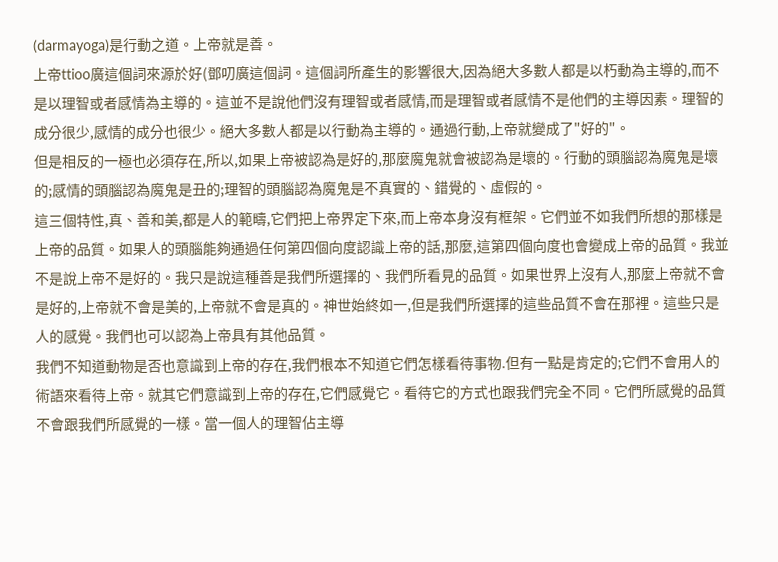(darmayoga)是行動之道。上帝就是善。
上帝ttioo廣這個詞來源於好(鄧叨廣這個詞。這個詞所產生的影響很大,因為絕大多數人都是以朽動為主導的,而不是以理智或者感情為主導的。這並不是說他們沒有理智或者感情,而是理智或者感情不是他們的主導因素。理智的成分很少,感情的成分也很少。絕大多數人都是以行動為主導的。通過行動,上帝就變成了"好的"。
但是相反的一極也必須存在,所以,如果上帝被認為是好的,那麼魔鬼就會被認為是壞的。行動的頭腦認為魔鬼是壞的;感情的頭腦認為魔鬼是丑的;理智的頭腦認為魔鬼是不真實的、錯覺的、虛假的。
這三個特性,真、善和美,都是人的範疇,它們把上帝界定下來,而上帝本身沒有框架。它們並不如我們所想的那樣是上帝的品質。如果人的頭腦能夠通過任何第四個向度認識上帝的話,那麼,這第四個向度也會變成上帝的品質。我並不是說上帝不是好的。我只是說這種善是我們所選擇的、我們所看見的品質。如果世界上沒有人,那麼上帝就不會是好的,上帝就不會是美的,上帝就不會是真的。神世始終如一,但是我們所選擇的這些品質不會在那裡。這些只是人的感覺。我們也可以認為上帝具有其他品質。
我們不知道動物是否也意識到上帝的存在,我們根本不知道它們怎樣看待事物.但有一點是肯定的;它們不會用人的術語來看待上帝。就其它們意識到上帝的存在,它們感覺它。看待它的方式也跟我們完全不同。它們所感覺的品質不會跟我們所感覺的一樣。當一個人的理智佔主導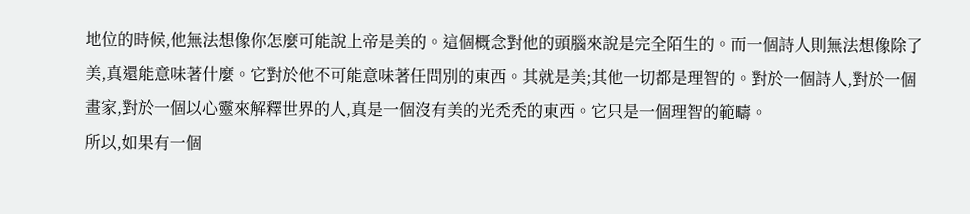地位的時候,他無法想像你怎麼可能說上帝是美的。這個概念對他的頭腦來說是完全陌生的。而一個詩人則無法想像除了美,真還能意味著什麼。它對於他不可能意味著任問別的東西。其就是美;其他一切都是理智的。對於一個詩人,對於一個畫家,對於一個以心靈來解釋世界的人,真是一個沒有美的光禿禿的東西。它只是一個理智的範疇。
所以,如果有一個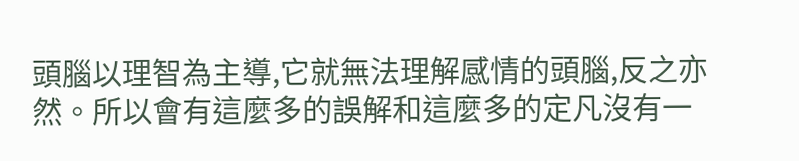頭腦以理智為主導,它就無法理解感情的頭腦,反之亦然。所以會有這麼多的誤解和這麼多的定凡沒有一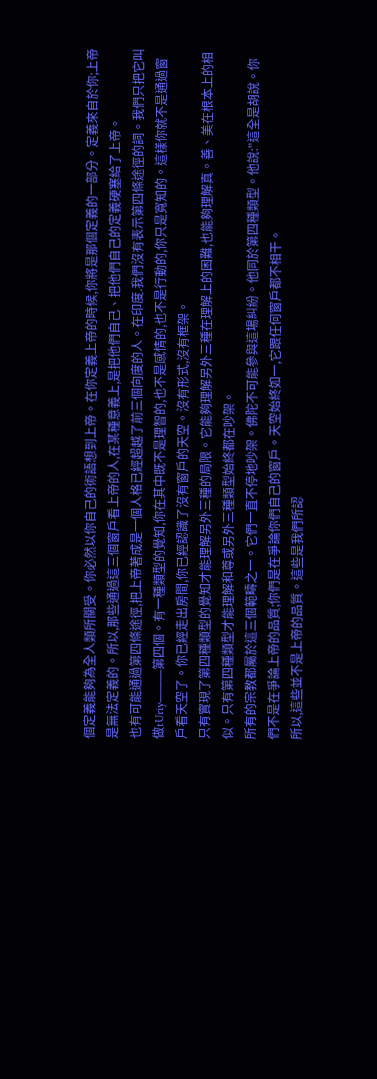個定義能夠為全人類所關受。你必然以你自己的術語想到上帝。在你定義上帝的時候,你將是那個定義的一部分。定義來自於你;上帝是無法定義的。所以,那些通過這三個窗戶看上帝的人,在某種意義上,是把他們自己、把他們自己的定義硬塞給了上帝。
也有可能通過第四條途徑,把上帝著成是一個人格已經超越了前三個向度的人。在印度.我們沒有表示第四條途徑的詞。我們只把它叫做tUriy———第四個。有一種類型的覺知,你在其中既不是理智的,也不是感情的,也不是行動的,你只是寬知的。這樣你就不是通過窗戶看天空了。你已經走出房間,你已經認識了沒有窗戶的天空。沒有形式,沒有框架。
只有實現了第四種類型的覺知才能理解另外三種的局限。它能夠理解另外三種在理解上的困難,也能夠理解真。善、美在根本上的相似。只有第四種類型才能理解和尊或另外三種類型始終都在吵架。
所有的宗教都屬於這三個範疇之一。它們一直不停地吵架。佛陀不可能參與這場糾紛。他同於第四種類型。他說:"這全是胡說。你們不是在爭論上帝的品質;你們是在爭論你們自己的窗戶。天空始終如一,它跟任何窗戶都不相干。
所以,這些並不是上帝的品質。這些是我們所認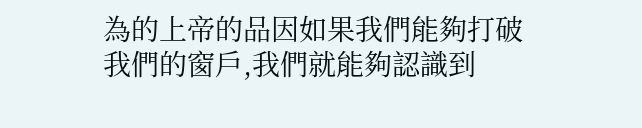為的上帝的品因如果我們能夠打破我們的窗戶,我們就能夠認識到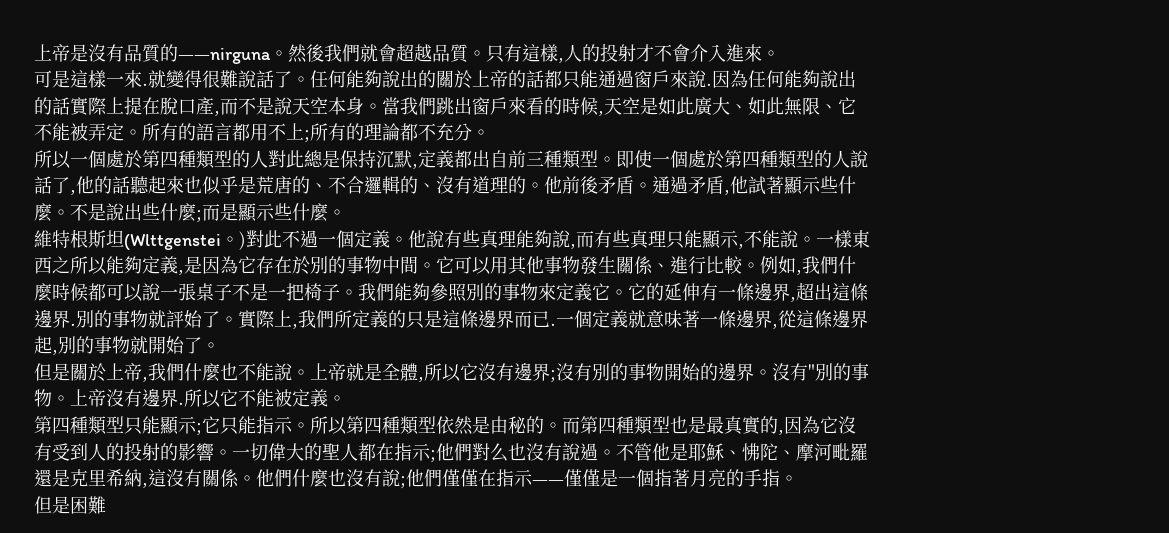上帝是沒有品質的——nirguna。然後我們就會超越品質。只有這樣,人的投射才不會介入進來。
可是這樣一來.就變得很難說話了。任何能夠說出的關於上帝的話都只能通過窗戶來說.因為任何能夠說出的話實際上提在脫口產,而不是說天空本身。當我們跳出窗戶來看的時候,天空是如此廣大、如此無限、它不能被弄定。所有的語言都用不上;所有的理論都不充分。
所以一個處於第四種類型的人對此總是保持沉默,定義都出自前三種類型。即使一個處於第四種類型的人說話了,他的話聽起來也似乎是荒唐的、不合邏輯的、沒有道理的。他前後矛盾。通過矛盾,他試著顯示些什麼。不是說出些什麼;而是顯示些什麼。
維特根斯坦(Wlttgenstei。)對此不過一個定義。他說有些真理能夠說,而有些真理只能顯示,不能說。一樣東西之所以能夠定義,是因為它存在於別的事物中間。它可以用其他事物發生關係、進行比較。例如,我們什麼時候都可以說一張桌子不是一把椅子。我們能夠參照別的事物來定義它。它的延伸有一條邊界,超出這條邊界.別的事物就評始了。實際上,我們所定義的只是這條邊界而已.一個定義就意味著一條邊界,從這條邊界起,別的事物就開始了。
但是關於上帝,我們什麼也不能說。上帝就是全體,所以它沒有邊界;沒有別的事物開始的邊界。沒有"別的事物。上帝沒有邊界.所以它不能被定義。
第四種類型只能顯示;它只能指示。所以第四種類型依然是由秘的。而第四種類型也是最真實的,因為它沒有受到人的投射的影響。一切偉大的聖人都在指示;他們對么也沒有說過。不管他是耶穌、怫陀、摩河毗羅還是克里希納,這沒有關係。他們什麼也沒有說;他們僅僅在指示——僅僅是一個指著月亮的手指。
但是困難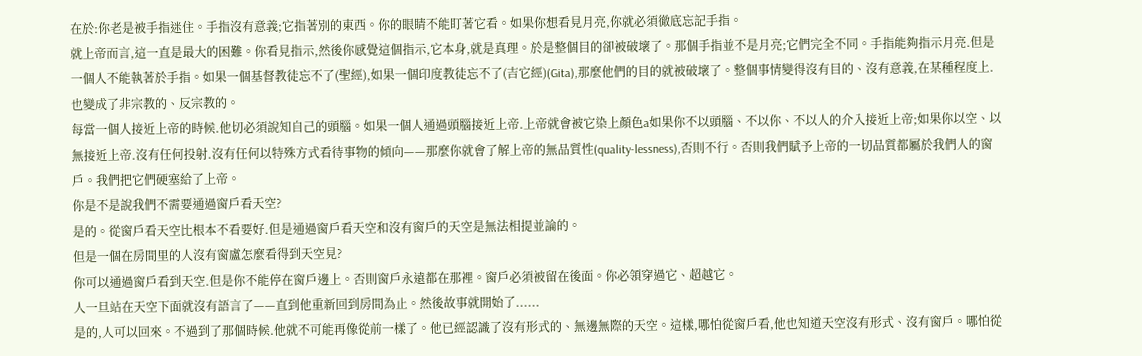在於:你老是被手指迷住。手指沒有意義;它指著別的東西。你的眼睛不能盯著它看。如果你想看見月亮,你就必須徹底忘記手指。
就上帝而言,這一直是最大的困難。你看見指示,然後你感覺這個指示,它本身,就是真理。於是整個目的卻被破壞了。那個手指並不是月亮;它們完全不同。手指能夠指示月亮.但是一個人不能執著於手指。如果一個基督教徒忘不了(聖經),如果一個印度教徒忘不了(吉它經)(Gita),那麼他們的目的就被破壞了。整個事情變得沒有目的、沒有意義,在某種程度上.也變成了非宗教的、反宗教的。
每當一個人接近上帝的時候.他切必須說知自己的頭腦。如果一個人通過頭腦接近上帝.上帝就會被它染上顏色a如果你不以頭腦、不以你、不以人的介入接近上帝;如果你以空、以無接近上帝.沒有任何投射.沒有任何以特殊方式看待事物的傾向——那麼你就會了解上帝的無品質性(quality-lessness),否則不行。否則我們賦予上帝的一切品質都屬於我們人的窗戶。我們把它們硬塞給了上帝。
你是不是說我們不需要通過窗戶看天空?
是的。從窗戶看天空比根本不看要好.但是通過窗戶看天空和沒有窗戶的天空是無法相提並論的。
但是一個在房間里的人沒有窗盧怎麼看得到天空見?
你可以通過窗戶看到天空.但是你不能停在窗戶邊上。否則窗戶永遠都在那裡。窗戶必須被留在後面。你必領穿過它、超越它。
人一旦站在天空下面就沒有語言了——直到他重新回到房間為止。然後故事就開始了......
是的,人可以回來。不過到了那個時候.他就不可能再像從前一樣了。他已經認識了沒有形式的、無邊無際的天空。這樣,哪怕從窗戶看,他也知道天空沒有形式、沒有窗戶。哪怕從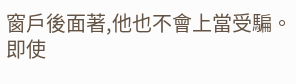窗戶後面著,他也不會上當受騙。即使